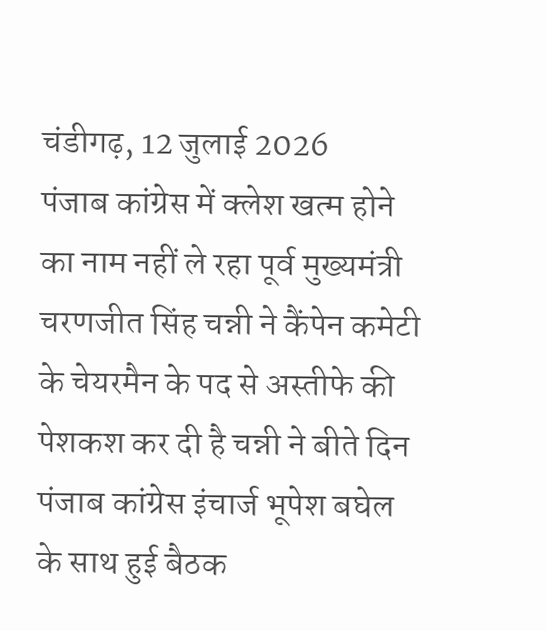चंडीगढ़, 12 जुलाई 2026
पंजाब कांग्रेस में क्लेश खत्म होने का नाम नहीं ले रहा पूर्व मुख्यमंत्री चरणजीत सिंह चन्नी ने कैंपेन कमेटी के चेयरमैन के पद से अस्तीफे की पेशकश कर दी है चन्नी ने बीते दिन पंजाब कांग्रेस इंचार्ज भूपेश बघेल के साथ हुई बैठक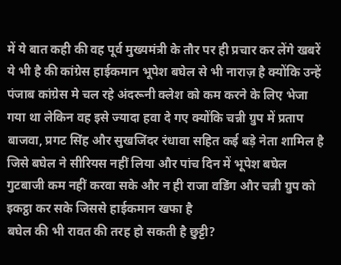में ये बात कही की वह पूर्व मुख्यमंत्री के तौर पर ही प्रचार कर लेंगे खबरें ये भी है की कांग्रेस हाईकमान भूपेश बघेल से भी नाराज़ है क्योंकि उन्हें पंजाब कांग्रेस मे चल रहे अंदरूनी क्लेश को कम करने के लिए भेजा गया था लेकिन वह इसे ज्यादा हवा दे गए क्योंकि चन्नी ग्रुप में प्रताप बाजवा, प्रगट सिंह और सुखजिंदर रंधावा सहित कई बड़े नेता शामिल है जिसे बघेल ने सीरियस नहीं लिया और पांच दिन में भूपेश बघेल गुटबाजी कम नहीं करवा सके और न ही राजा वडिंग और चन्नी ग्रुप को इकट्ठा कर सके जिससे हाईकमान खफा है
बघेल की भी रावत की तरह हो सकती है छुट्टी?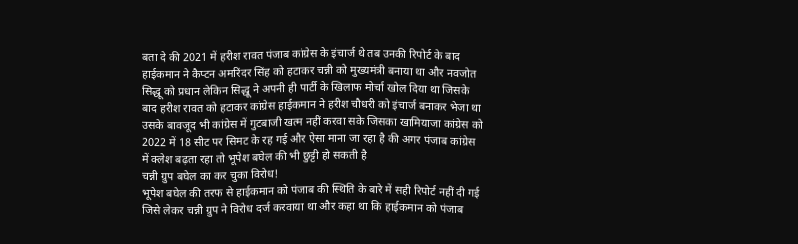बता दे की 2021 में हरीश रावत पंजाब कांग्रेस के इंचार्ज थे तब उनकी रिपोर्ट के बाद हाईकमान ने कैप्टन अमरिंदर सिंह को हटाकर चन्नी को मुख्यमंत्री बनाया था और नवजोत सिद्धू को प्रधान लेकिन सिद्धू ने अपनी ही पार्टी के खिलाफ मोर्चा खोल दिया था जिसके बाद हरीश रावत को हटाकर कांग्रेस हाईकमान ने हरीश चौधरी को इंचार्ज बनाकर भेजा था उसके बावजूद भी कांग्रेस में गुटबाजी खत्म नहीं करवा सके जिसका खामियाजा कांग्रेस को 2022 में 18 सीट पर सिमट के रह गई और ऐसा माना जा रहा है की अगर पंजाब कांग्रेस में क्लेश बढ़ता रहा तो भूपेश बघेल की भी छुट्टी हो सकती है
चन्नी ग्रुप बघेल का कर चुका विरोध!
भूपेश बघेल की तरफ से हाईकमान को पंजाब की स्थिति के बारे में सही रिपोर्ट नहीं दी गई जिसे लेकर चन्नी ग्रुप ने विरोध दर्ज करवाया था और कहा था कि हाईकमान को पंजाब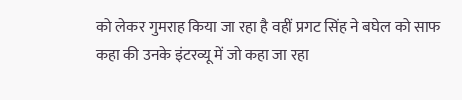को लेकर गुमराह किया जा रहा है वहीं प्रगट सिंह ने बघेल को साफ कहा की उनके इंटरव्यू में जो कहा जा रहा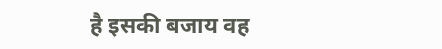है इसकी बजाय वह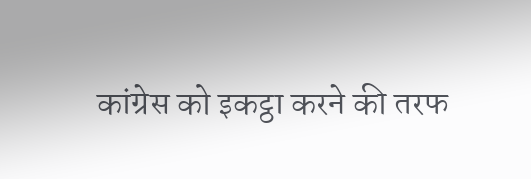कांग्रेस को इकट्ठा करने की तरफ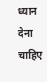ध्यान देना चाहिए